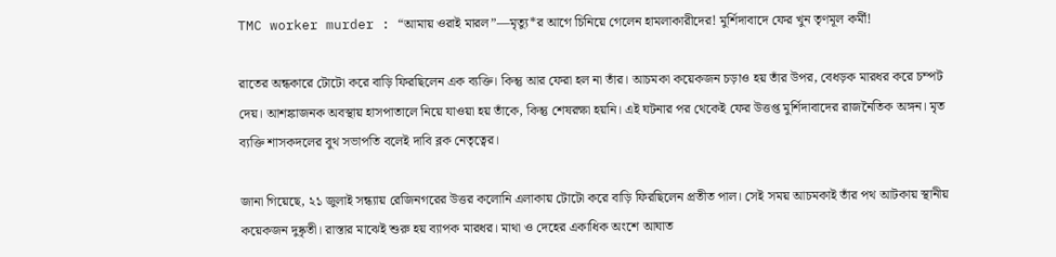TMC worker murder : “আমায় ওরাই মারল”—মৃত্যু*র আগে চিনিয়ে গেলেন হামলাকারীদের! মুর্শিদাবাদে ফের খুন তৃণমূল কর্মী!

রাতের অন্ধকারে টোটো করে বাড়ি ফিরছিলেন এক ব্যক্তি। কিন্তু আর ফেরা হল না তাঁর। আচমকা কয়েকজন চড়াও হয় তাঁর উপর, বেধড়ক মারধর করে চম্পট দেয়। আশঙ্কাজনক অবস্থায় হাসপাতালে নিয়ে যাওয়া হয় তাঁকে, কিন্তু শেষরক্ষা হয়নি। এই ঘটনার পর থেকেই ফের উত্তপ্ত মুর্শিদাবাদের রাজনৈতিক অঙ্গন। মৃত ব্যক্তি শাসকদলের বুথ সভাপতি বলেই দাবি ব্লক নেতৃত্বের।

জানা গিয়েছে, ২১ জুলাই সন্ধ্যায় রেজিনগরের উত্তর কলোনি এলাকায় টোটো করে বাড়ি ফিরছিলেন প্রতীত পাল। সেই সময় আচমকাই তাঁর পথ আটকায় স্থানীয় কয়েকজন দুষ্কৃতী। রাস্তার মাঝেই শুরু হয় ব্যাপক মারধর। মাথা ও দেহের একাধিক অংশে আঘাত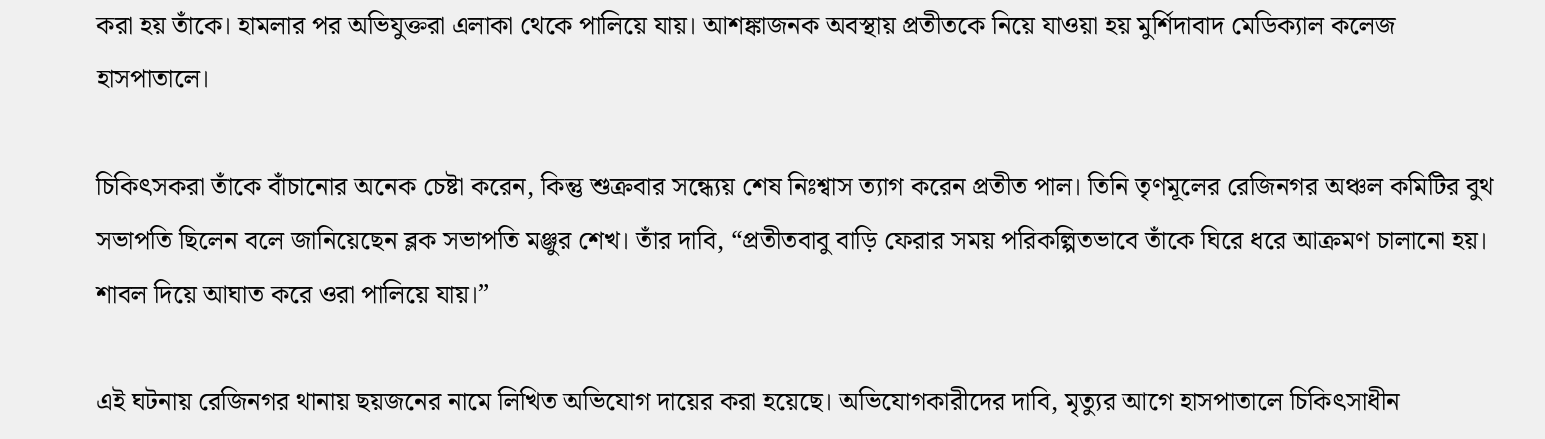করা হয় তাঁকে। হামলার পর অভিযুক্তরা এলাকা থেকে পালিয়ে যায়। আশঙ্কাজনক অবস্থায় প্রতীতকে নিয়ে যাওয়া হয় মুর্শিদাবাদ মেডিক্যাল কলেজ হাসপাতালে।

চিকিৎসকরা তাঁকে বাঁচানোর অনেক চেষ্টা করেন, কিন্তু শুক্রবার সন্ধ্যেয় শেষ নিঃশ্বাস ত্যাগ করেন প্রতীত পাল। তিনি তৃণমূলের রেজিনগর অঞ্চল কমিটির বুথ সভাপতি ছিলেন বলে জানিয়েছেন ব্লক সভাপতি মঞ্জুর শেখ। তাঁর দাবি, “প্রতীতবাবু বাড়ি ফেরার সময় পরিকল্পিতভাবে তাঁকে ঘিরে ধরে আক্রমণ চালানো হয়। শাবল দিয়ে আঘাত করে ওরা পালিয়ে যায়।”

এই ঘটনায় রেজিনগর থানায় ছয়জনের নামে লিখিত অভিযোগ দায়ের করা হয়েছে। অভিযোগকারীদের দাবি, মৃত্যুর আগে হাসপাতালে চিকিৎসাধীন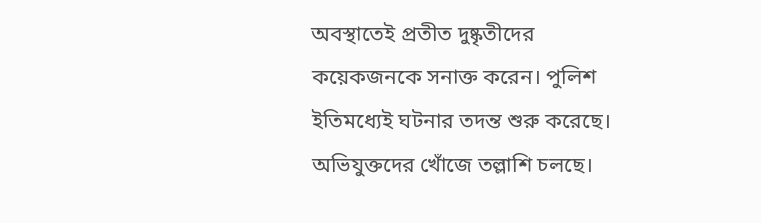অবস্থাতেই প্রতীত দুষ্কৃতীদের কয়েকজনকে সনাক্ত করেন। পুলিশ ইতিমধ্যেই ঘটনার তদন্ত শুরু করেছে। অভিযুক্তদের খোঁজে তল্লাশি চলছে।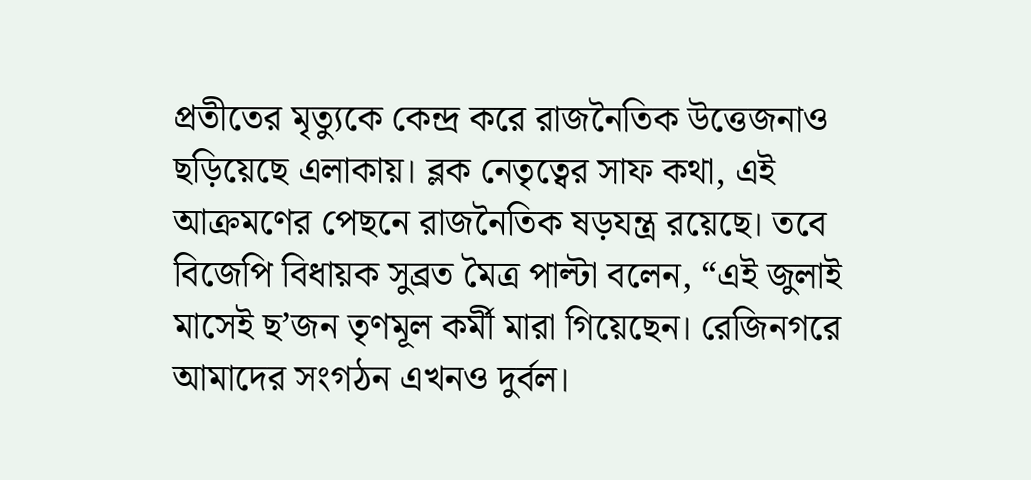প্রতীতের মৃত্যুকে কেন্দ্র করে রাজনৈতিক উত্তেজনাও ছড়িয়েছে এলাকায়। ব্লক নেতৃত্বের সাফ কথা, এই আক্রমণের পেছনে রাজনৈতিক ষড়যন্ত্র রয়েছে। তবে বিজেপি বিধায়ক সুব্রত মৈত্র পাল্টা বলেন, “এই জুলাই মাসেই ছ’জন তৃণমূল কর্মী মারা গিয়েছেন। রেজিনগরে আমাদের সংগঠন এখনও দুর্বল।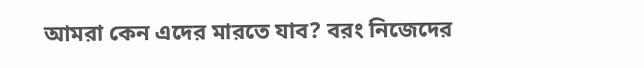আমরা কেন এদের মারতে যাব? বরং নিজেদের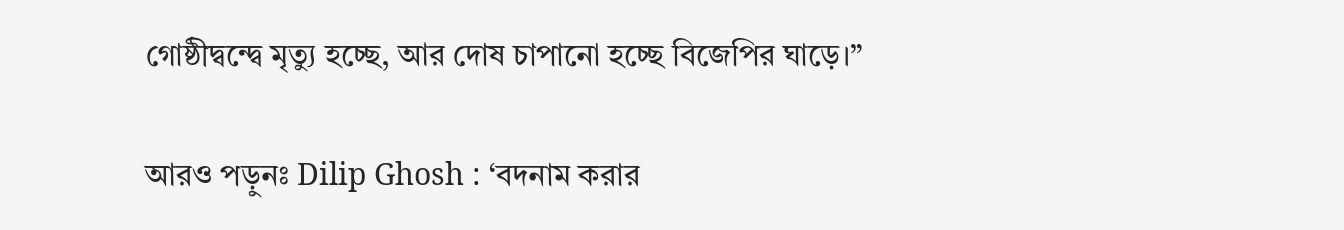গোষ্ঠীদ্বন্দ্বে মৃত্যু হচ্ছে, আর দোষ চাপানো হচ্ছে বিজেপির ঘাড়ে।”

আরও পড়ুনঃ Dilip Ghosh : ‘বদনাম করার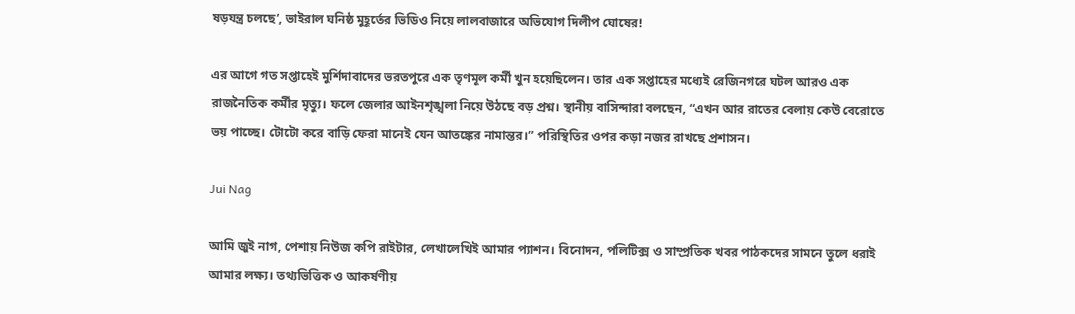ষড়যন্ত্র চলছে’, ভাইরাল ঘনিষ্ঠ মুহূর্তের ভিডিও নিয়ে লালবাজারে অভিযোগ দিলীপ ঘোষের!

এর আগে গত সপ্তাহেই মুর্শিদাবাদের ভরতপুরে এক তৃণমূল কর্মী খুন হয়েছিলেন। তার এক সপ্তাহের মধ্যেই রেজিনগরে ঘটল আরও এক রাজনৈতিক কর্মীর মৃত্যু। ফলে জেলার আইনশৃঙ্খলা নিয়ে উঠছে বড় প্রশ্ন। স্থানীয় বাসিন্দারা বলছেন, “এখন আর রাতের বেলায় কেউ বেরোতে ভয় পাচ্ছে। টোটো করে বাড়ি ফেরা মানেই যেন আতঙ্কের নামান্তর।” পরিস্থিতির ওপর কড়া নজর রাখছে প্রশাসন।

Jui Nag

আমি জুই নাগ, পেশায় নিউজ কপি রাইটার, লেখালেখিই আমার প্যাশন। বিনোদন, পলিটিক্স ও সাম্প্রতিক খবর পাঠকদের সামনে তুলে ধরাই আমার লক্ষ্য। তথ্যভিত্তিক ও আকর্ষণীয়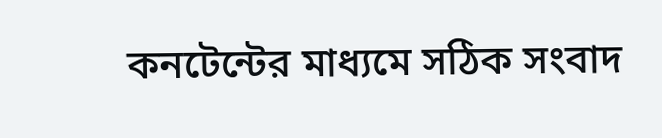কনটেন্টের মাধ্যমে সঠিক সংবাদ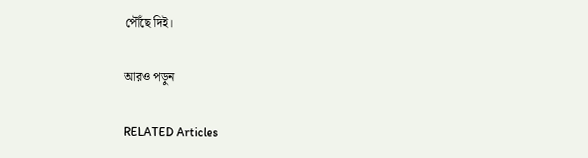পৌঁছে দিই।

আরও পড়ুন

RELATED Articles